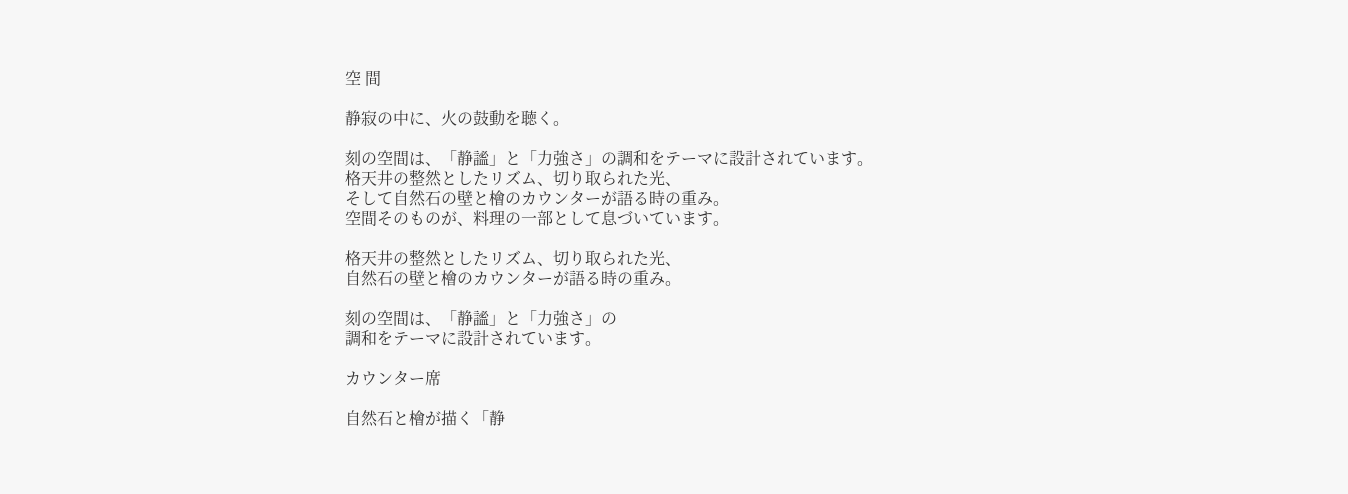空 間

静寂の中に、火の鼓動を聴く。

刻の空間は、「静謐」と「力強さ」の調和をテーマに設計されています。
格天井の整然としたリズム、切り取られた光、
そして自然石の壁と檜のカウンターが語る時の重み。
空間そのものが、料理の一部として息づいています。

格天井の整然としたリズム、切り取られた光、
自然石の壁と檜のカウンターが語る時の重み。

刻の空間は、「静謐」と「力強さ」の
調和をテーマに設計されています。

カウンター席

自然石と檜が描く「静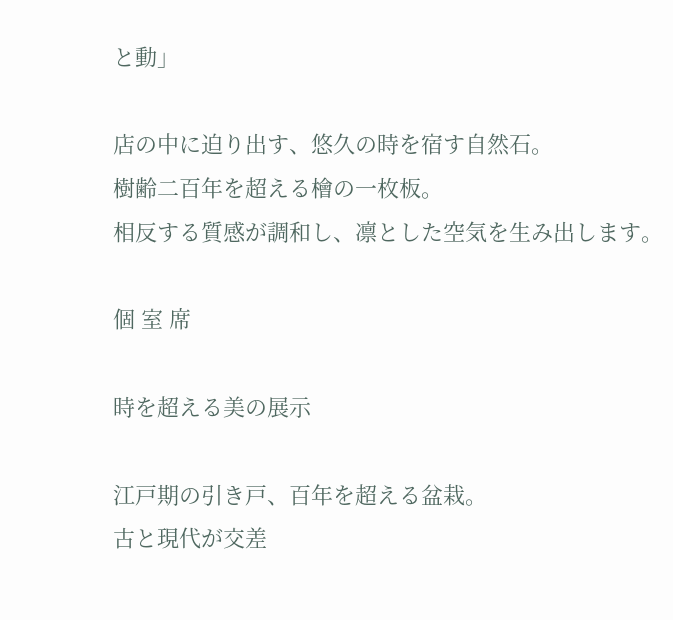と動」

店の中に迫り出す、悠久の時を宿す自然石。
樹齢二百年を超える檜の一枚板。
相反する質感が調和し、凛とした空気を生み出します。

個 室 席

時を超える美の展示

江戸期の引き戸、百年を超える盆栽。
古と現代が交差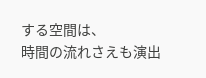する空間は、
時間の流れさえも演出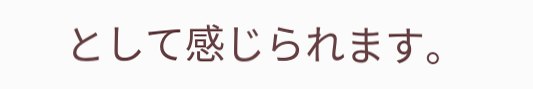として感じられます。